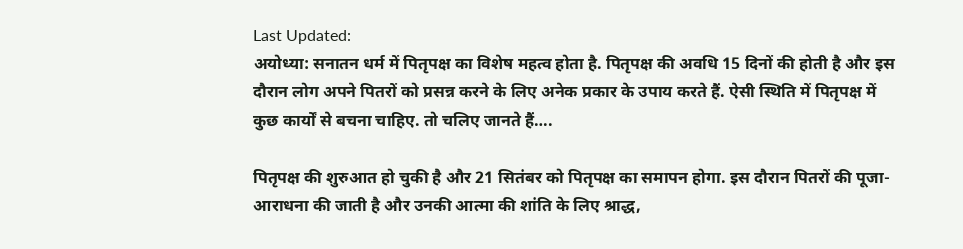Last Updated:
अयोध्या: सनातन धर्म में पितृपक्ष का विशेष महत्व होता है. पितृपक्ष की अवधि 15 दिनों की होती है और इस दौरान लोग अपने पितरों को प्रसन्न करने के लिए अनेक प्रकार के उपाय करते हैं. ऐसी स्थिति में पितृपक्ष में कुछ कार्यों से बचना चाहिए. तो चलिए जानते हैं….

पितृपक्ष की शुरुआत हो चुकी है और 21 सितंबर को पितृपक्ष का समापन होगा. इस दौरान पितरों की पूजा-आराधना की जाती है और उनकी आत्मा की शांति के लिए श्राद्ध,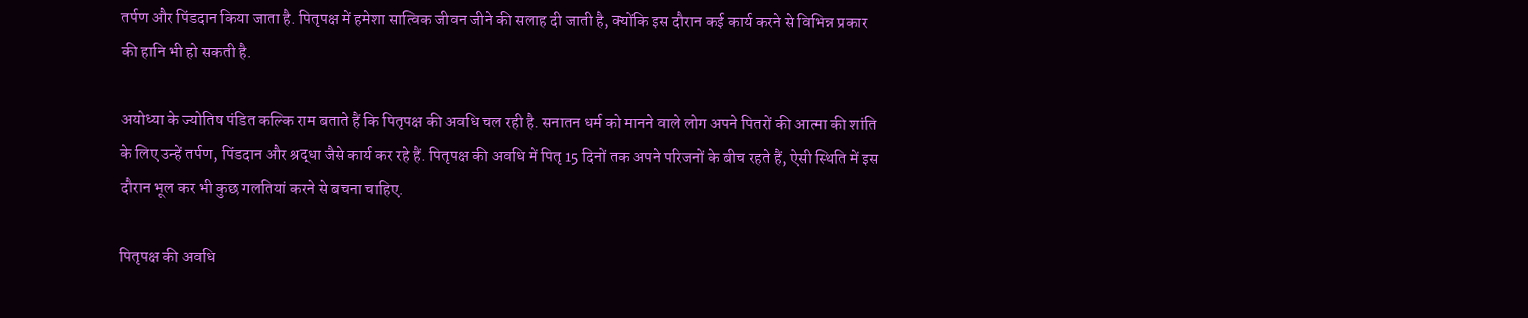तर्पण और पिंडदान किया जाता है. पितृपक्ष में हमेशा सात्विक जीवन जीने की सलाह दी जाती है, क्योंकि इस दौरान कई कार्य करने से विभिन्न प्रकार की हानि भी हो सकती है.

अयोध्या के ज्योतिष पंडित कल्कि राम बताते हैं कि पितृपक्ष की अवधि चल रही है. सनातन धर्म को मानने वाले लोग अपने पितरों की आत्मा की शांति के लिए उन्हें तर्पण, पिंडदान और श्रद्धा जैसे कार्य कर रहे हैं. पितृपक्ष की अवधि में पितृ 15 दिनों तक अपने परिजनों के बीच रहते हैं, ऐसी स्थिति में इस दौरान भूल कर भी कुछ गलतियां करने से बचना चाहिए.

पितृपक्ष की अवधि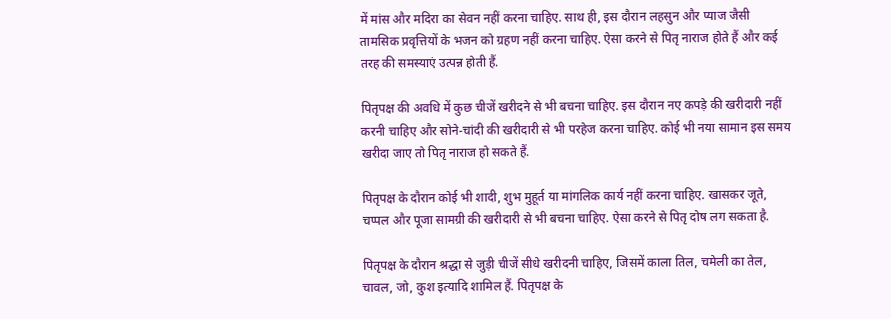में मांस और मदिरा का सेवन नहीं करना चाहिए. साथ ही, इस दौरान लहसुन और प्याज जैसी तामसिक प्रवृत्तियों के भजन को ग्रहण नहीं करना चाहिए. ऐसा करने से पितृ नाराज होते हैं और कई तरह की समस्याएं उत्पन्न होती हैं.

पितृपक्ष की अवधि में कुछ चीजें खरीदने से भी बचना चाहिए. इस दौरान नए कपड़े की खरीदारी नहीं करनी चाहिए और सोने-चांदी की खरीदारी से भी परहेज करना चाहिए. कोई भी नया सामान इस समय खरीदा जाए तो पितृ नाराज हो सकते हैं.

पितृपक्ष के दौरान कोई भी शादी, शुभ मुहूर्त या मांगलिक कार्य नहीं करना चाहिए. खासकर जूते, चप्पल और पूजा सामग्री की खरीदारी से भी बचना चाहिए. ऐसा करने से पितृ दोष लग सकता है.

पितृपक्ष के दौरान श्रद्धा से जुड़ी चीजें सीधे खरीदनी चाहिए, जिसमें काला तिल, चमेली का तेल, चावल, जो, कुश इत्यादि शामिल हैं. पितृपक्ष के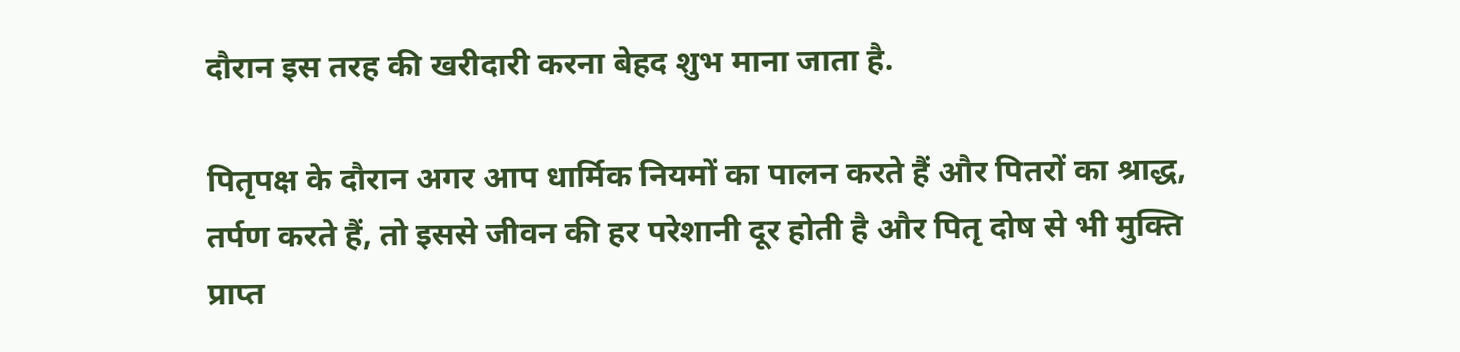दौरान इस तरह की खरीदारी करना बेहद शुभ माना जाता है.

पितृपक्ष के दौरान अगर आप धार्मिक नियमों का पालन करते हैं और पितरों का श्राद्ध, तर्पण करते हैं, तो इससे जीवन की हर परेशानी दूर होती है और पितृ दोष से भी मुक्ति प्राप्त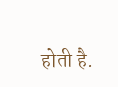होती है.